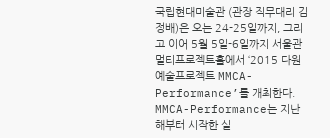국립현대미술관 (관장 직무대리 김정배)은 오는 24-25일까지, 그리고 이어 5월 5일-6일까지 서울관 멀티프로젝트홀에서 ‘2015 다원예술프로젝트 MMCA-Performance’를 개최한다.
MMCA-Performance는 지난해부터 시작한 실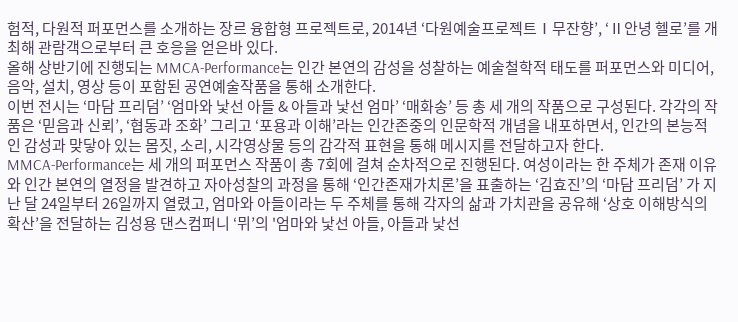험적, 다원적 퍼포먼스를 소개하는 장르 융합형 프로젝트로, 2014년 ‘다원예술프로젝트Ⅰ무잔향’, ‘Ⅱ안녕 헬로’를 개최해 관람객으로부터 큰 호응을 얻은바 있다.
올해 상반기에 진행되는 MMCA-Performance는 인간 본연의 감성을 성찰하는 예술철학적 태도를 퍼포먼스와 미디어, 음악, 설치, 영상 등이 포함된 공연예술작품을 통해 소개한다.
이번 전시는 ‘마담 프리덤’ ‘엄마와 낯선 아들 & 아들과 낯선 엄마’ ‘매화송’ 등 총 세 개의 작품으로 구성된다. 각각의 작품은 ‘믿음과 신뢰’, ‘협동과 조화’ 그리고 ‘포용과 이해’라는 인간존중의 인문학적 개념을 내포하면서, 인간의 본능적인 감성과 맞닿아 있는 몸짓, 소리, 시각영상물 등의 감각적 표현을 통해 메시지를 전달하고자 한다.
MMCA-Performance는 세 개의 퍼포먼스 작품이 총 7회에 걸쳐 순차적으로 진행된다. 여성이라는 한 주체가 존재 이유와 인간 본연의 열정을 발견하고 자아성찰의 과정을 통해 ‘인간존재가치론’을 표출하는 ‘김효진’의 ‘마담 프리덤’ 가 지난 달 24일부터 26일까지 열렸고, 엄마와 아들이라는 두 주체를 통해 각자의 삶과 가치관을 공유해 ‘상호 이해방식의 확산’을 전달하는 김성용 댄스컴퍼니 ‘뮈’의 '엄마와 낯선 아들, 아들과 낯선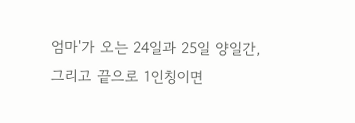엄마'가 오는 24일과 25일 양일간, 그리고 끝으로 1인칭이면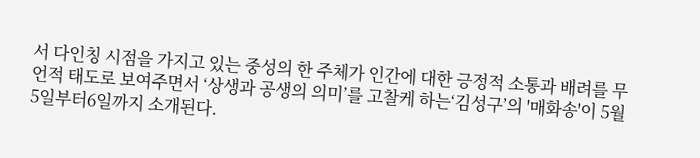서 다인칭 시점을 가지고 있는 중성의 한 주체가 인간에 대한 긍정적 소통과 배려를 무언적 태도로 보여주면서 ‘상생과 공생의 의미’를 고찰케 하는‘김성구’의 '매화송'이 5월 5일부터6일까지 소개된다.